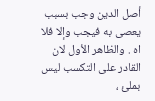أصل الدين وجب بسبب يعصى به فيجب وإلا فلا اه . والظاهر الأول لان
القادر على التكسب ليس بملئ ،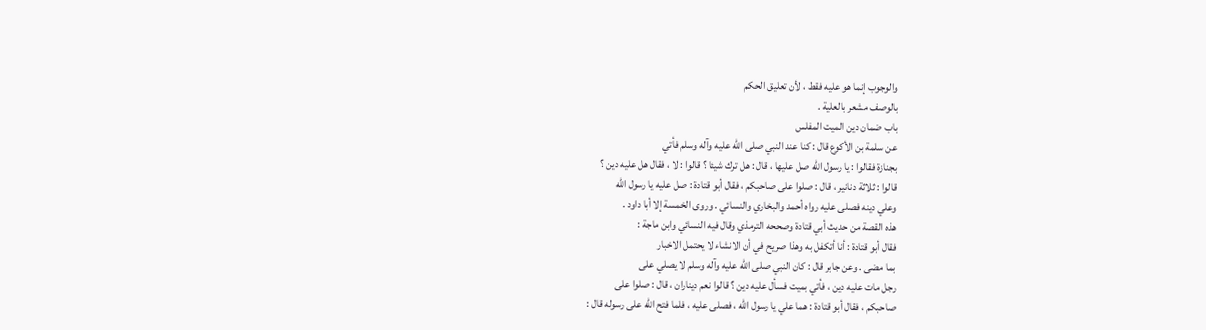والوجوب إنما هو عليه فقط ، لأن تعليق الحكم
بالوصف مشعر بالعلية .
باب ضمان دين الميت المفلس
عن سلمة بن الأكوع قال : كنا عند النبي صلى الله عليه وآله وسلم فأتي
بجنازة فقالوا : يا رسول الله صل عليها ، قال : هل ترك شيئا ؟ قالوا : لا ، فقال هل عليه دين ؟
قالوا : ثلاثة دنانير ، قال : صلوا على صاحبكم ، فقال أبو قتادة : صل عليه يا رسول الله
وعلي دينه فصلى عليه رواه أحمد والبخاري والنسائي . وروى الخمسة إلا أبا داود .
هذه القصة من حديث أبي قتادة وصححه الترمذي وقال فيه النسائي وابن ماجة :
فقال أبو قتادة : أنا أتكفل به وهذا صريح في أن الانشاء لا يحتمل الاخبار
بما مضى . وعن جابر قال : كان النبي صلى الله عليه وآله وسلم لا يصلي على
رجل مات عليه دين ، فأتي بميت فسأل عليه دين ؟ قالوا نعم ديناران ، قال : صلوا على
صاحبكم ، فقال أبو قتادة : هما علي يا رسول الله ، فصلى عليه ، فلما فتح الله على رسوله قال :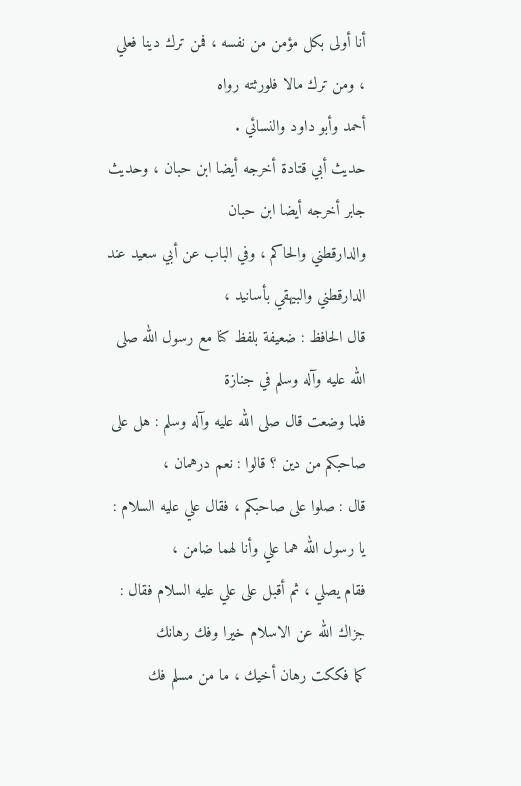أنا أولى بكل مؤمن من نفسه ، فمن ترك دينا فعلي ، ومن ترك مالا فلورثته رواه
أحمد وأبو داود والنسائي .
حديث أبي قتادة أخرجه أيضا ابن حبان ، وحديث جابر أخرجه أيضا ابن حبان
والدارقطني والحاكم ، وفي الباب عن أبي سعيد عند الدارقطني والبيهقي بأسانيد ،
قال الحافظ : ضعيفة بلفظ كنا مع رسول الله صلى الله عليه وآله وسلم في جنازة
فلما وضعت قال صلى الله عليه وآله وسلم : هل على صاحبكم من دين ؟ قالوا : نعم درهمان ،
قال : صلوا على صاحبكم ، فقال علي عليه السلام : يا رسول الله هما علي وأنا لهما ضامن ،
فقام يصلي ، ثم أقبل على علي عليه السلام فقال : جزاك الله عن الاسلام خيرا وفك رهانك
كما فككت رهان أخيك ، ما من مسلم فك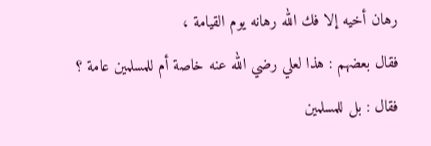رهان أخيه إلا فك الله رهانه يوم القيامة ،
فقال بعضهم : هذا لعلي رضي الله عنه خاصة أم للمسلمين عامة ؟
فقال : بل للمسلمين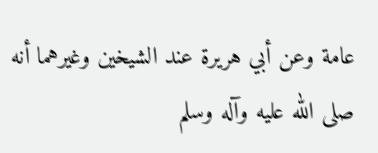عامة وعن أبي هريرة عند الشيخين وغيرهما أنه صلى الله عليه وآله وسلم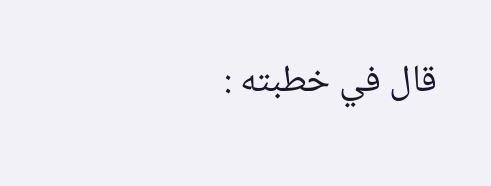قال في خطبته :